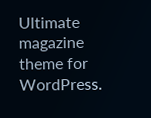Ultimate magazine theme for WordPress.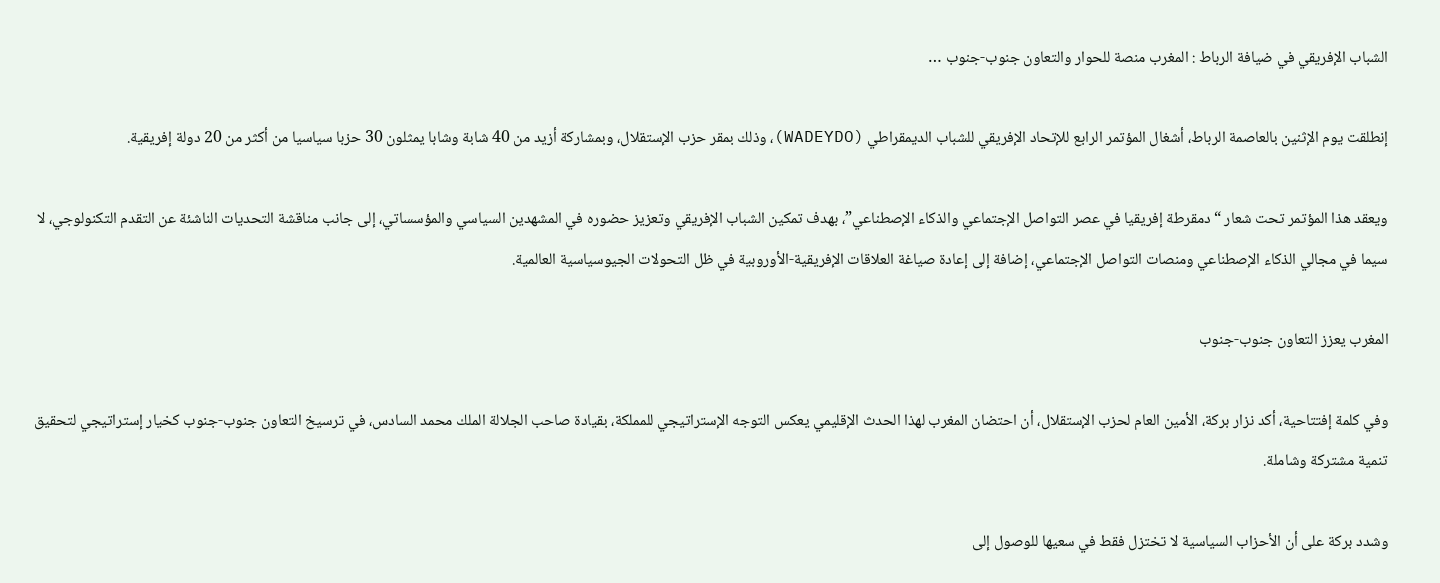الشباب الإفريقي في ضيافة الرباط : المغرب منصة للحوار والتعاون جنوب-جنوب …

إنطلقت يوم الإثنين بالعاصمة الرباط، أشغال المؤتمر الرابع للإتحاد الإفريقي للشباب الديمقراطي (WADEYDO)، وذلك بمقر حزب الإستقلال، وبمشاركة أزيد من 40 شابة وشابا يمثلون 30 حزبا سياسيا من أكثر من 20 دولة إفريقية.

ويعقد هذا المؤتمر تحت شعار “دمقرطة إفريقيا في عصر التواصل الإجتماعي والذكاء الإصطناعي”، بهدف تمكين الشباب الإفريقي وتعزيز حضوره في المشهدين السياسي والمؤسساتي، إلى جانب مناقشة التحديات الناشئة عن التقدم التكنولوجي، لا سيما في مجالي الذكاء الإصطناعي ومنصات التواصل الإجتماعي، إضافة إلى إعادة صياغة العلاقات الإفريقية-الأوروبية في ظل التحولات الجيوسياسية العالمية.

المغرب يعزز التعاون جنوب-جنوب

وفي كلمة إفتتاحية، أكد نزار بركة، الأمين العام لحزب الإستقلال، أن احتضان المغرب لهذا الحدث الإقليمي يعكس التوجه الإستراتيجي للمملكة، بقيادة صاحب الجلالة الملك محمد السادس، في ترسيخ التعاون جنوب-جنوب كخيار إستراتيجي لتحقيق تنمية مشتركة وشاملة.

وشدد بركة على أن الأحزاب السياسية لا تختزل فقط في سعيها للوصول إلى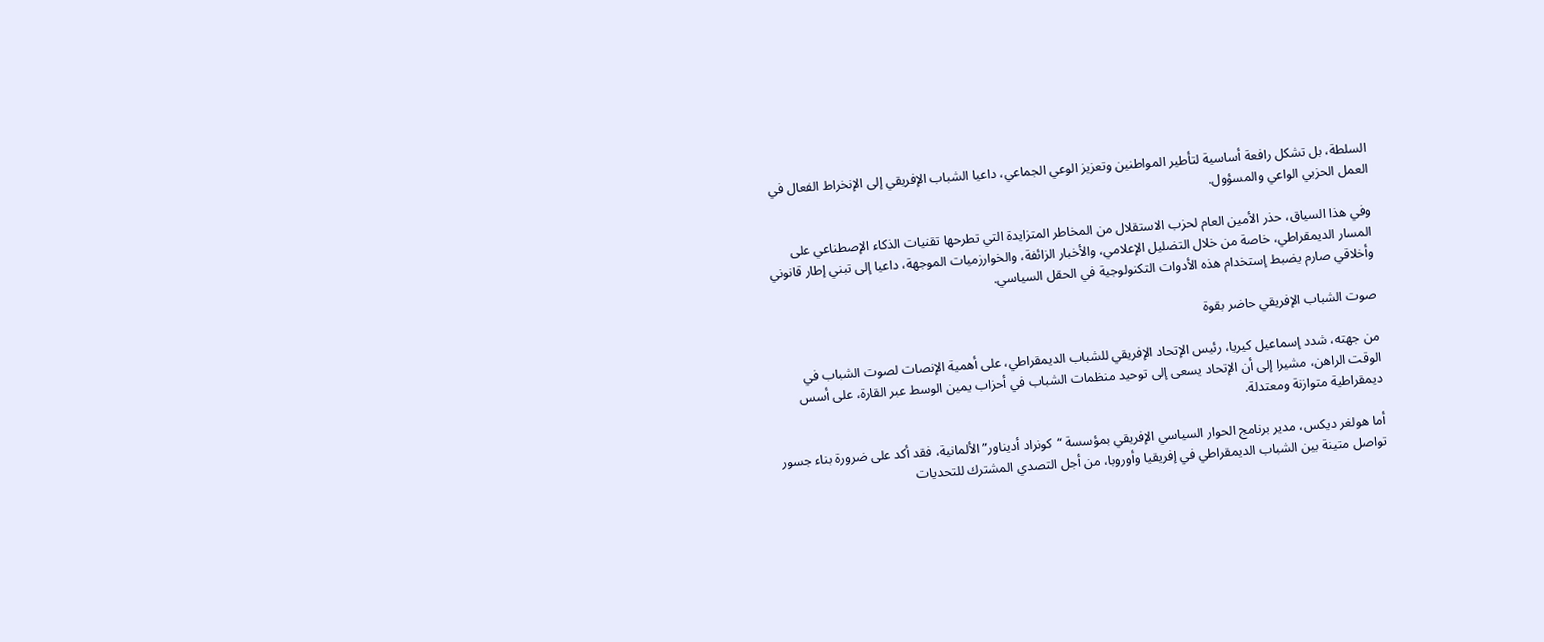السلطة، بل تشكل رافعة أساسية لتأطير المواطنين وتعزيز الوعي الجماعي، داعيا الشباب الإفريقي إلى الإنخراط الفعال في العمل الحزبي الواعي والمسؤول.

وفي هذا السياق، حذر الأمين العام لحزب الاستقلال من المخاطر المتزايدة التي تطرحها تقنيات الذكاء الإصطناعي على المسار الديمقراطي، خاصة من خلال التضليل الإعلامي، والأخبار الزائفة، والخوارزميات الموجهة، داعيا إلى تبني إطار قانوني وأخلاقي صارم يضبط إستخدام هذه الأدوات التكنولوجية في الحقل السياسي.

صوت الشباب الإفريقي حاضر بقوة

من جهته، شدد إسماعيل كيريا، رئيس الإتحاد الإفريقي للشباب الديمقراطي، على أهمية الإنصات لصوت الشباب في الوقت الراهن، مشيرا إلى أن الإتحاد يسعى إلى توحيد منظمات الشباب في أحزاب يمين الوسط عبر القارة، على أسس ديمقراطية متوازنة ومعتدلة.

أما هولغر ديكس، مدير برنامج الحوار السياسي الإفريقي بمؤسسة “كونراد أديناور” الألمانية، فقد أكد على ضرورة بناء جسور تواصل متينة بين الشباب الديمقراطي في إفريقيا وأوروبا، من أجل التصدي المشترك للتحديات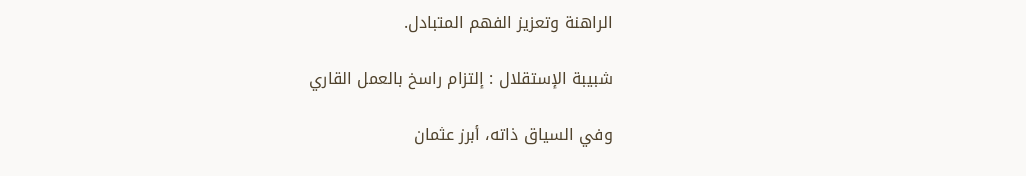الراهنة وتعزيز الفهم المتبادل.

شبيبة الإستقلال : إلتزام راسخ بالعمل القاري

وفي السياق ذاته، أبرز عثمان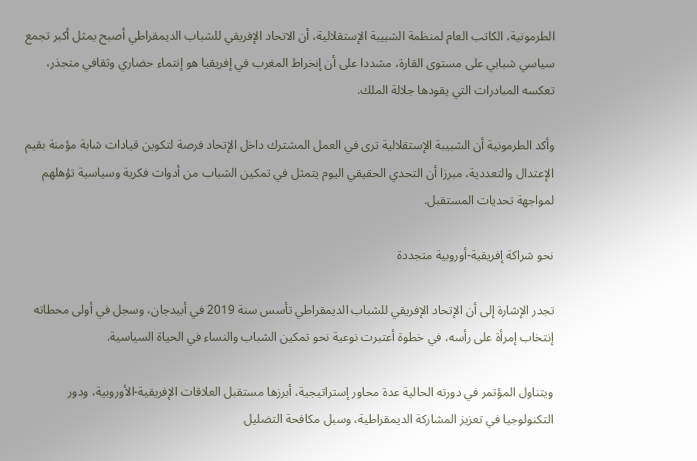الطرمونية، الكاتب العام لمنظمة الشبيبة الإستقلالية، أن الاتحاد الإفريقي للشباب الديمقراطي أصبح يمثل أكبر تجمع سياسي شبابي على مستوى القارة، مشددا على أن إنخراط المغرب في إفريقيا هو إنتماء حضاري وثقافي متجذر، تعكسه المبادرات التي يقودها جلالة الملك.

وأكد الطرمونية أن الشبيبة الإستقلالية ترى في العمل المشترك داخل الإتحاد فرصة لتكوين قيادات شابة مؤمنة بقيم الإعتدال والتعددية، مبرزا أن التحدي الحقيقي اليوم يتمثل في تمكين الشباب من أدوات فكرية وسياسية تؤهلهم لمواجهة تحديات المستقبل.

نحو شراكة إفريقية-أوروبية متجددة

تجدر الإشارة إلى أن الإتحاد الإفريقي للشباب الديمقراطي تأسس سنة 2019 في أبيدجان، وسجل في أولى محطاته إنتخاب إمرأة على رأسه، في خطوة أعتبرت نوعية نحو تمكين الشباب والنساء في الحياة السياسية.

ويتناول المؤتمر في دورته الحالية عدة محاور إستراتيجية، أبرزها مستقبل العلاقات الإفريقية-الأوروبية، ودور التكنولوجيا في تعزيز المشاركة الديمقراطية، وسبل مكافحة التضليل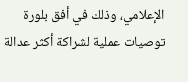الإعلامي، وذلك في أفق بلورة توصيات عملية لشراكة أكثر عدالة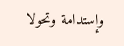وإستدامة وتحولا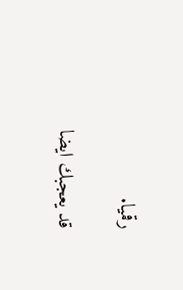رقميا.

قد يعجبك ايضا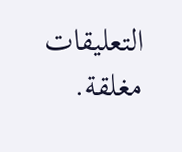التعليقات مغلقة.